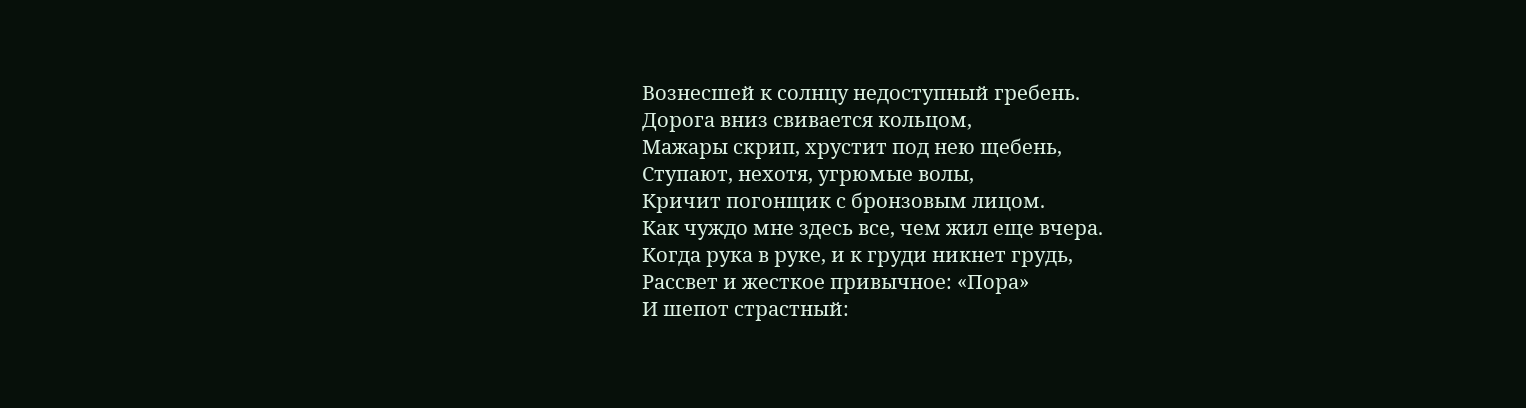Вознесшей к солнцу недоступный гребень.
Дорога вниз свивается кольцом,
Мажары скрип, хрустит под нею щебень,
Ступают, нехотя, угрюмые волы,
Кричит погонщик с бронзовым лицом.
Как чуждо мне здесь все, чем жил еще вчера.
Когда рука в руке, и к груди никнет грудь,
Рассвет и жесткое привычное: «Пора»
И шепот страстный: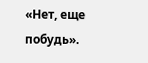«Нет, еще побудь».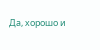Да, хорошо и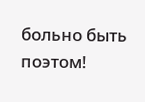больно быть поэтом!